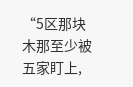“5区那块木那至少被五家盯上,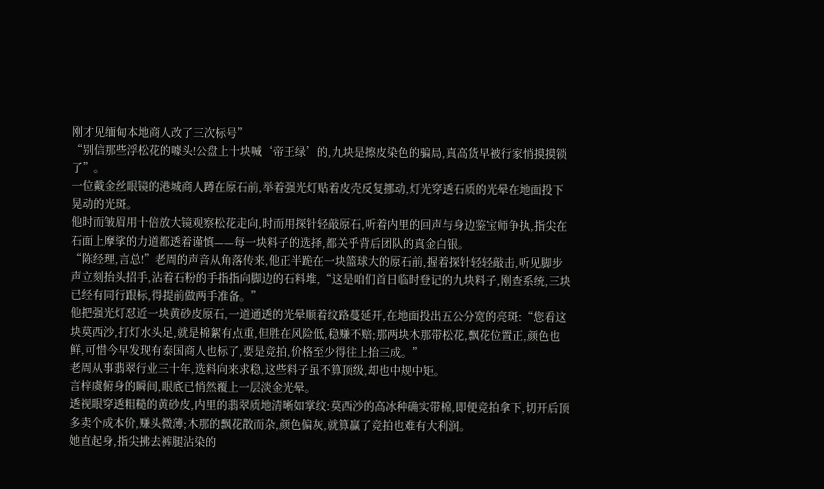刚才见缅甸本地商人改了三次标号”
“别信那些浮松花的噱头!公盘上十块喊‘帝王绿’的,九块是擦皮染色的骗局,真高货早被行家悄摸摸锁了”。
一位戴金丝眼镜的港城商人蹲在原石前,举着强光灯贴着皮壳反复挪动,灯光穿透石质的光晕在地面投下晃动的光斑。
他时而皱眉用十倍放大镜观察松花走向,时而用探针轻敲原石,听着内里的回声与身边鉴宝师争执,指尖在石面上摩挲的力道都透着谨慎——每一块料子的选择,都关乎背后团队的真金白银。
“陈经理,言总!”老周的声音从角落传来,他正半跪在一块篮球大的原石前,握着探针轻轻敲击,听见脚步声立刻抬头招手,沾着石粉的手指指向脚边的石料堆,“这是咱们首日临时登记的九块料子,刚查系统,三块已经有同行跟标,得提前做两手准备。”
他把强光灯怼近一块黄砂皮原石,一道通透的光晕顺着纹路蔓延开,在地面投出五公分宽的亮斑:“您看这块莫西沙,打灯水头足,就是棉絮有点重,但胜在风险低,稳赚不赔;那两块木那带松花,飘花位置正,颜色也鲜,可惜今早发现有泰国商人也标了,要是竞拍,价格至少得往上抬三成。”
老周从事翡翠行业三十年,选料向来求稳,这些料子虽不算顶级,却也中规中矩。
言梓虞俯身的瞬间,眼底已悄然覆上一层淡金光晕。
透视眼穿透粗糙的黄砂皮,内里的翡翠质地清晰如掌纹:莫西沙的高冰种确实带棉,即便竞拍拿下,切开后顶多卖个成本价,赚头微薄;木那的飘花散而杂,颜色偏灰,就算赢了竞拍也难有大利润。
她直起身,指尖拂去裤腿沾染的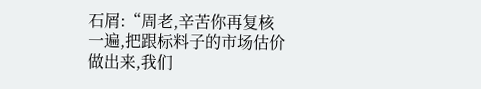石屑:“周老,辛苦你再复核一遍,把跟标料子的市场估价做出来,我们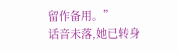留作备用。”
话音未落,她已转身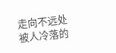走向不远处被人冷落的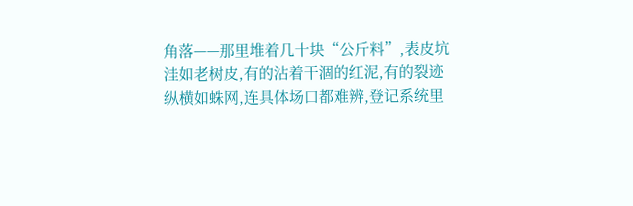角落——那里堆着几十块“公斤料”,表皮坑洼如老树皮,有的沾着干涸的红泥,有的裂迹纵横如蛛网,连具体场口都难辨,登记系统里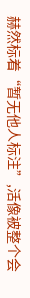赫然标着“暂无他人标注”,活像被整个会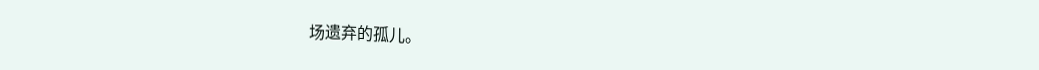场遗弃的孤儿。